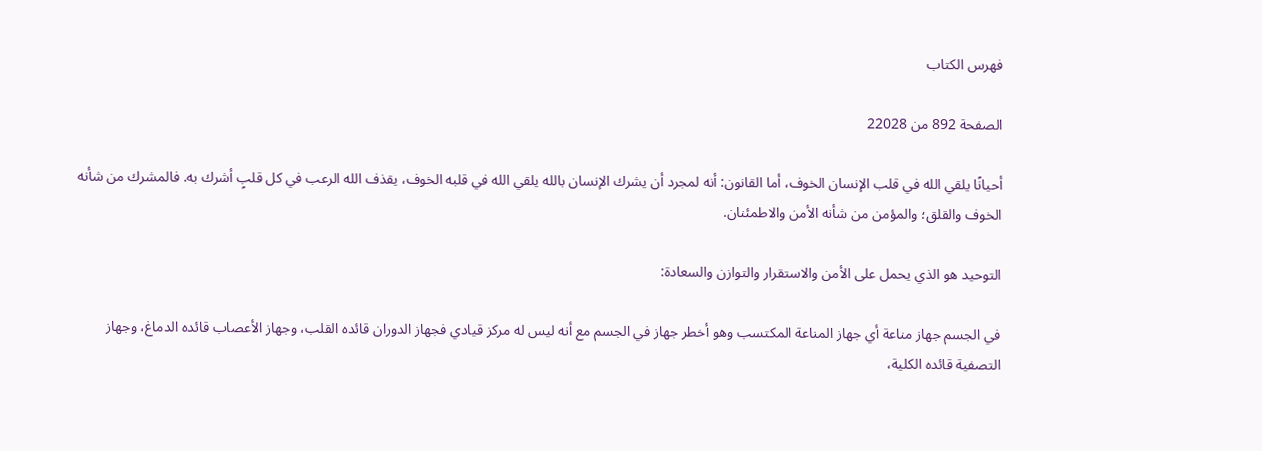فهرس الكتاب

الصفحة 892 من 22028

أحيانًا يلقي الله في قلب الإنسان الخوف، أما القانون: أنه لمجرد أن يشرك الإنسان بالله يلقي الله في قلبه الخوف، يقذف الله الرعب في كل قلبٍ أشرك به. فالمشرك من شأنه الخوف والقلق؛ والمؤمن من شأنه الأمن والاطمئنان.

التوحيد هو الذي يحمل على الأمن والاستقرار والتوازن والسعادة:

في الجسم جهاز مناعة أي جهاز المناعة المكتسب وهو أخطر جهاز في الجسم مع أنه ليس له مركز قيادي فجهاز الدوران قائده القلب، وجهاز الأعصاب قائده الدماغ، وجهاز التصفية قائده الكلية،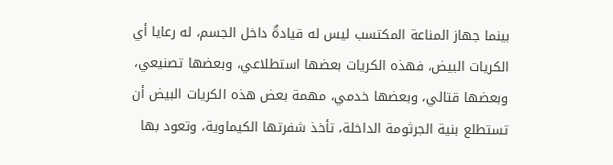بينما جهاز المناعة المكتسب ليس له قيادةٌ داخل الجسم، له رعايا أي الكريات البيض، فهذه الكريات بعضها استطلاعي، وبعضها تصنيعي، وبعضها قتالي، وبعضها خدمي، مهمة بعض هذه الكريات البيض أن تستطلع بنية الجرثومة الداخلة، تأخذ شفرتها الكيماوية، وتعود بها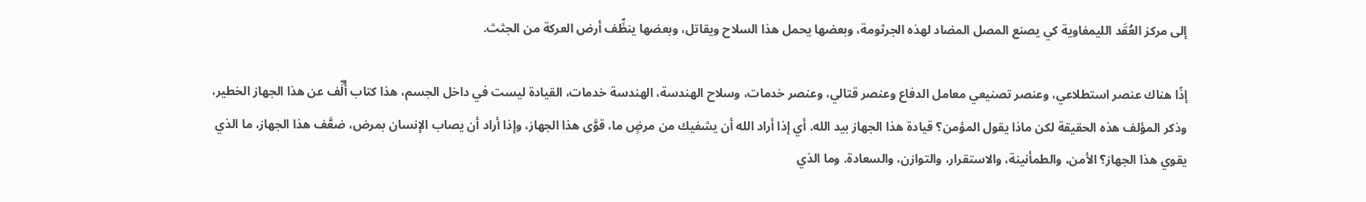إلى مركز العُقَد الليمفاوية كي يصنع المصل المضاد لهذه الجرثومة، وبعضها يحمل هذا السلاح ويقاتل، وبعضها ينظِّف أرض العركة من الجثث.

إذًا هناك عنصر استطلاعي، وعنصر تصنيعي معامل الدفاع وعنصر قتالي، وعنصر خدمات، وسلاح الهندسة، الهندسة خدمات، القيادة ليست في داخل الجسم، هذا كتاب أُلِّف عن هذا الجهاز الخطير، وذكر المؤلف هذه الحقيقة لكن ماذا يقول المؤمن؟ قيادة هذا الجهاز بيد الله. أي إذا أراد الله أن يشفيك من مرضٍ ما، قوَّى هذا الجهاز، وإذا أراد أن يصاب الإنسان بمرض، ضعَّف هذا الجهاز، ما الذي يقوي هذا الجهاز؟ الأمن، والطمأنينة، والاستقرار، والتوازن، والسعادة. وما الذي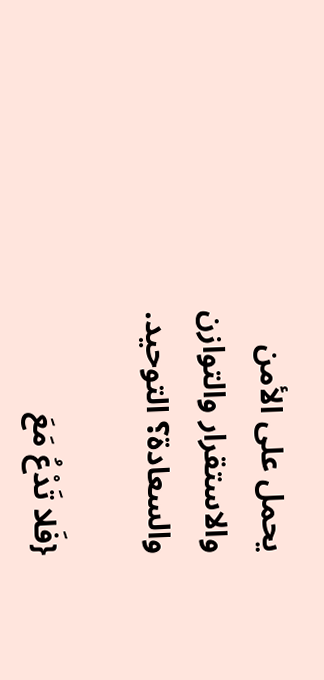يحمل على الأمن والاستقرار والتوازن والسعادة؟ التوحيد.

{فَلا تَدْعُ مَعَ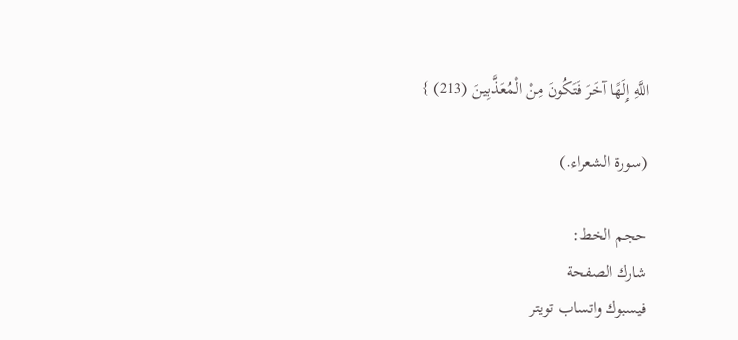اللَّهِ إِلَهًا آخَرَ فَتَكُونَ مِنْ الْمُعَذَّبِينَ (213) }

(سورة الشعراء.)

حجم الخط:
شارك الصفحة
فيسبوك واتساب تويتر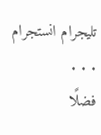تليجرام انستجرام
. . .
فضلًا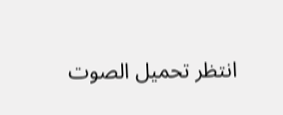انتظر تحميل الصوت